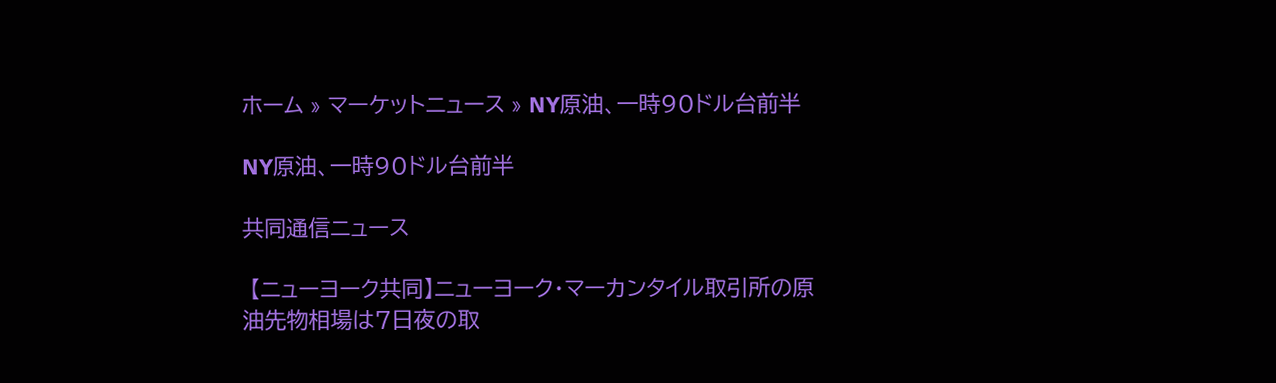ホーム » マーケットニュース » NY原油、一時90ドル台前半

NY原油、一時90ドル台前半

共同通信ニュース

 【ニューヨーク共同】ニューヨーク・マーカンタイル取引所の原油先物相場は7日夜の取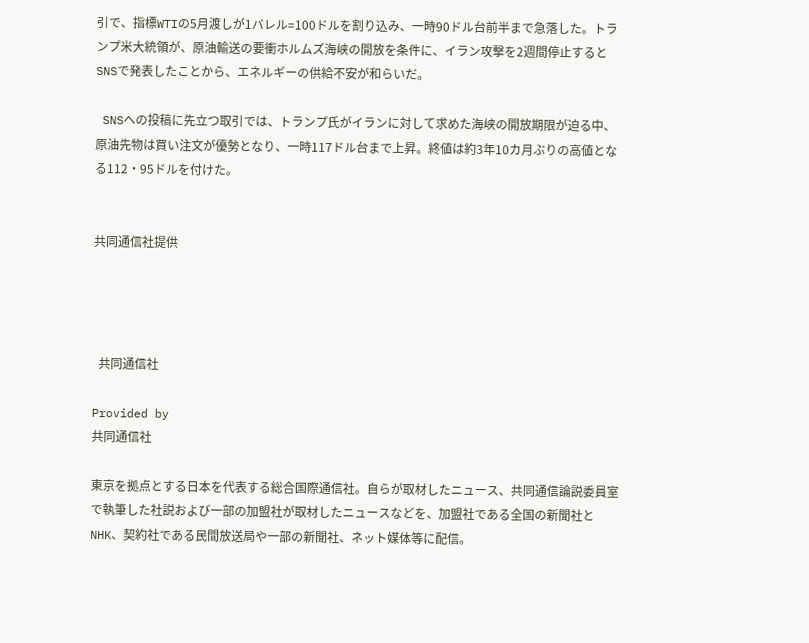引で、指標WTIの5月渡しが1バレル=100ドルを割り込み、一時90ドル台前半まで急落した。トランプ米大統領が、原油輸送の要衝ホルムズ海峡の開放を条件に、イラン攻撃を2週間停止するとSNSで発表したことから、エネルギーの供給不安が和らいだ。

 SNSへの投稿に先立つ取引では、トランプ氏がイランに対して求めた海峡の開放期限が迫る中、原油先物は買い注文が優勢となり、一時117ドル台まで上昇。終値は約3年10カ月ぶりの高値となる112・95ドルを付けた。


共同通信社提供




  共同通信社

Provided by
共同通信社

東京を拠点とする日本を代表する総合国際通信社。自らが取材したニュース、共同通信論説委員室で執筆した社説および一部の加盟社が取材したニュースなどを、加盟社である全国の新聞社とNHK、契約社である民間放送局や一部の新聞社、ネット媒体等に配信。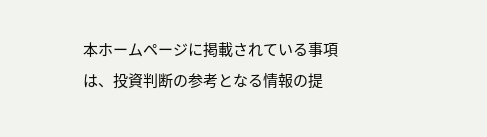本ホームページに掲載されている事項は、投資判断の参考となる情報の提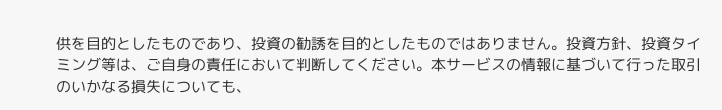供を目的としたものであり、投資の勧誘を目的としたものではありません。投資方針、投資タイミング等は、ご自身の責任において判断してください。本サービスの情報に基づいて行った取引のいかなる損失についても、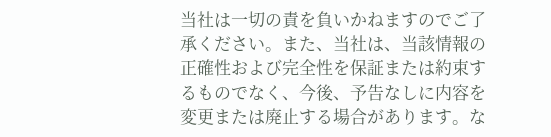当社は一切の責を負いかねますのでご了承ください。また、当社は、当該情報の正確性および完全性を保証または約束するものでなく、今後、予告なしに内容を変更または廃止する場合があります。な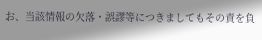お、当該情報の欠落・誤謬等につきましてもその責を負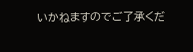いかねますのでご了承くだ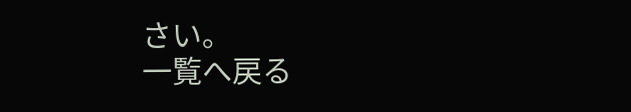さい。
一覧へ戻る